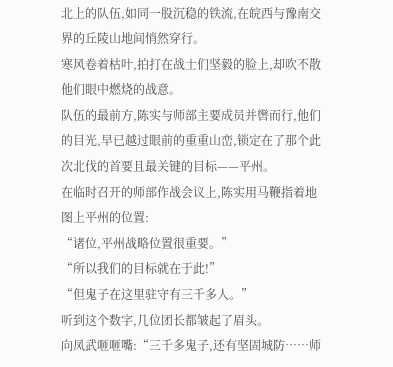北上的队伍,如同一股沉稳的铁流,在皖西与豫南交界的丘陵山地间悄然穿行。
寒风卷着枯叶,拍打在战士们坚毅的脸上,却吹不散他们眼中燃烧的战意。
队伍的最前方,陈实与师部主要成员并辔而行,他们的目光,早已越过眼前的重重山峦,锁定在了那个此次北伐的首要且最关键的目标——平州。
在临时召开的师部作战会议上,陈实用马鞭指着地图上平州的位置:
“诸位,平州战略位置很重要。”
“所以我们的目标就在于此!”
“但鬼子在这里驻守有三千多人。”
听到这个数字,几位团长都皱起了眉头。
向凤武咂咂嘴:“三千多鬼子,还有坚固城防……师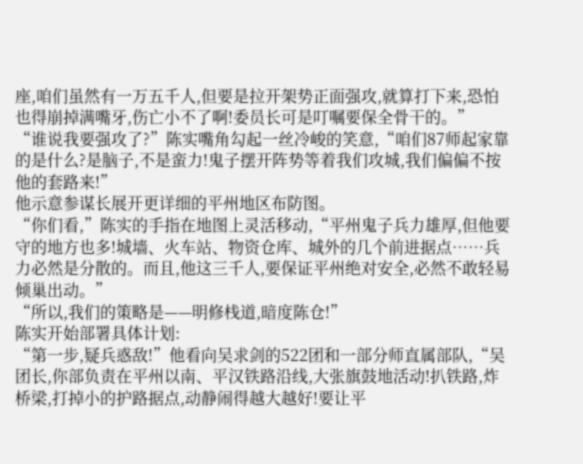座,咱们虽然有一万五千人,但要是拉开架势正面强攻,就算打下来,恐怕也得崩掉满嘴牙,伤亡小不了啊!委员长可是叮嘱要保全骨干的。”
“谁说我要强攻了?”陈实嘴角勾起一丝冷峻的笑意,“咱们87师起家靠的是什么?是脑子,不是蛮力!鬼子摆开阵势等着我们攻城,我们偏偏不按他的套路来!”
他示意参谋长展开更详细的平州地区布防图。
“你们看,”陈实的手指在地图上灵活移动,“平州鬼子兵力雄厚,但他要守的地方也多!城墙、火车站、物资仓库、城外的几个前进据点……兵力必然是分散的。而且,他这三千人,要保证平州绝对安全,必然不敢轻易倾巢出动。”
“所以,我们的策略是——明修栈道,暗度陈仓!”
陈实开始部署具体计划:
“第一步,疑兵惑敌!”他看向吴求剑的522团和一部分师直属部队,“吴团长,你部负责在平州以南、平汉铁路沿线,大张旗鼓地活动!扒铁路,炸桥梁,打掉小的护路据点,动静闹得越大越好!要让平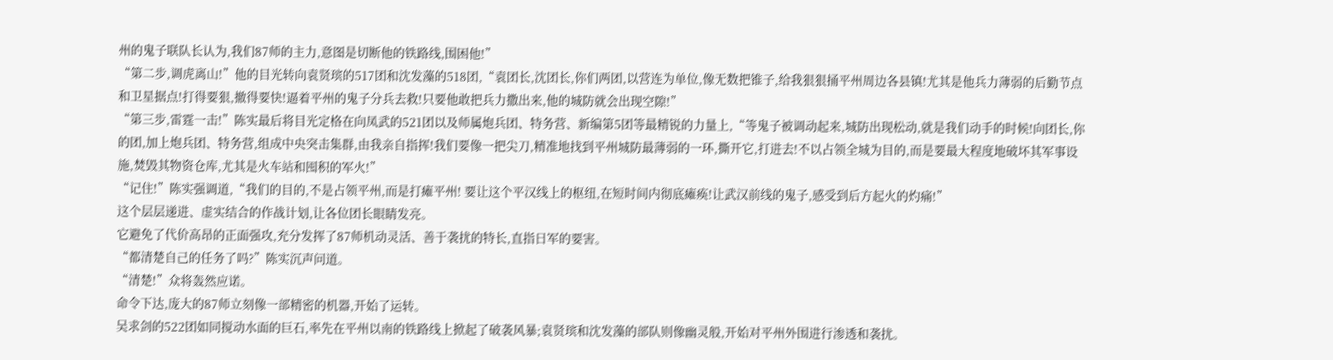州的鬼子联队长认为,我们87师的主力,意图是切断他的铁路线,围困他!”
“第二步,调虎离山!”他的目光转向袁贤瑸的517团和沈发藻的518团,“袁团长,沈团长,你们两团,以营连为单位,像无数把锥子,给我狠狠捅平州周边各县镇!尤其是他兵力薄弱的后勤节点和卫星据点!打得要狠,撤得要快!逼着平州的鬼子分兵去救!只要他敢把兵力撒出来,他的城防就会出现空隙!”
“第三步,雷霆一击!”陈实最后将目光定格在向凤武的521团以及师属炮兵团、特务营、新编第5团等最精锐的力量上,“等鬼子被调动起来,城防出现松动,就是我们动手的时候!向团长,你的团,加上炮兵团、特务营,组成中央突击集群,由我亲自指挥!我们要像一把尖刀,精准地找到平州城防最薄弱的一环,撕开它,打进去!不以占领全城为目的,而是要最大程度地破坏其军事设施,焚毁其物资仓库,尤其是火车站和囤积的军火!”
“记住!”陈实强调道,“我们的目的,不是占领平州,而是打瘫平州! 要让这个平汉线上的枢纽,在短时间内彻底瘫痪!让武汉前线的鬼子,感受到后方起火的灼痛!”
这个层层递进、虚实结合的作战计划,让各位团长眼睛发亮。
它避免了代价高昂的正面强攻,充分发挥了87师机动灵活、善于袭扰的特长,直指日军的要害。
“都清楚自己的任务了吗?”陈实沉声问道。
“清楚!”众将轰然应诺。
命令下达,庞大的87师立刻像一部精密的机器,开始了运转。
吴求剑的522团如同搅动水面的巨石,率先在平州以南的铁路线上掀起了破袭风暴;袁贤瑸和沈发藻的部队则像幽灵般,开始对平州外围进行渗透和袭扰。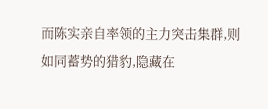而陈实亲自率领的主力突击集群,则如同蓄势的猎豹,隐藏在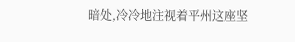暗处,冷冷地注视着平州这座坚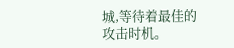城,等待着最佳的攻击时机。